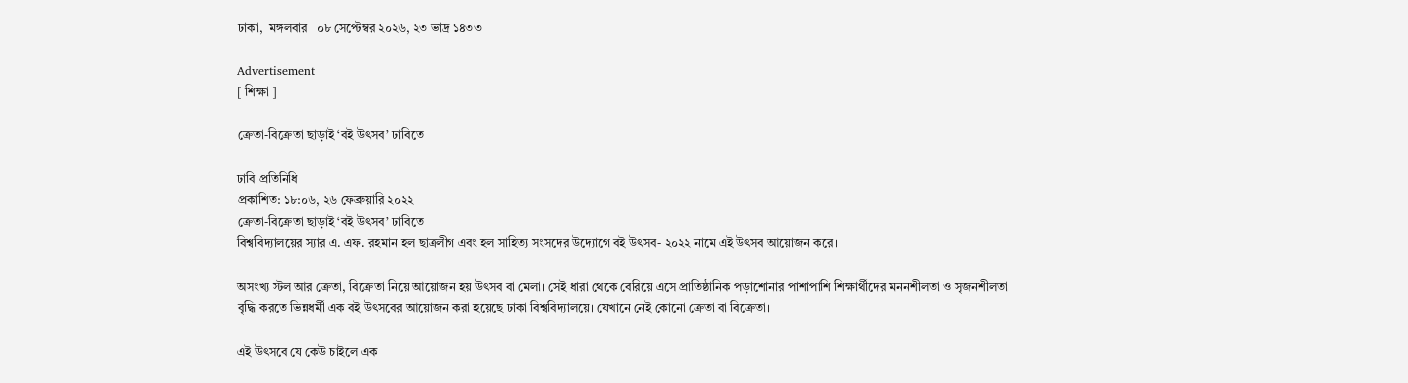ঢাকা,  মঙ্গলবার   ০৮ সেপ্টেম্বর ২০২৬, ২৩ ভাদ্র ১৪৩৩

Advertisement
[ শিক্ষা ]

ক্রেতা-বিক্রেতা ছাড়াই ‘বই উৎসব’ ঢাবিতে

ঢাবি প্রতিনিধি
প্রকাশিত: ১৮:০৬, ২৬ ফেব্রুয়ারি ২০২২
ক্রেতা-বিক্রেতা ছাড়াই ‘বই উৎসব’ ঢাবিতে
বিশ্ববিদ্যালয়ের স্যার এ. এফ. রহমান হল ছাত্রলীগ এবং হল সাহিত্য সংসদের উদ্যোগে বই উৎসব- ২০২২ নামে এই উৎসব আয়োজন করে।

অসংখ্য স্টল আর ক্রেতা, বিক্রেতা নিয়ে আয়োজন হয় উৎসব বা মেলা। সেই ধারা থেকে বেরিয়ে এসে প্রাতিষ্ঠানিক পড়াশোনার পাশাপাশি শিক্ষার্থীদের মননশীলতা ও সৃজনশীলতা বৃদ্ধি করতে ভিন্নধর্মী এক বই উৎসবের আয়োজন করা হয়েছে ঢাকা বিশ্ববিদ্যালয়ে। যেখানে নেই কোনো ক্রেতা বা বিক্রেতা।

এই উৎসবে যে কেউ চাইলে এক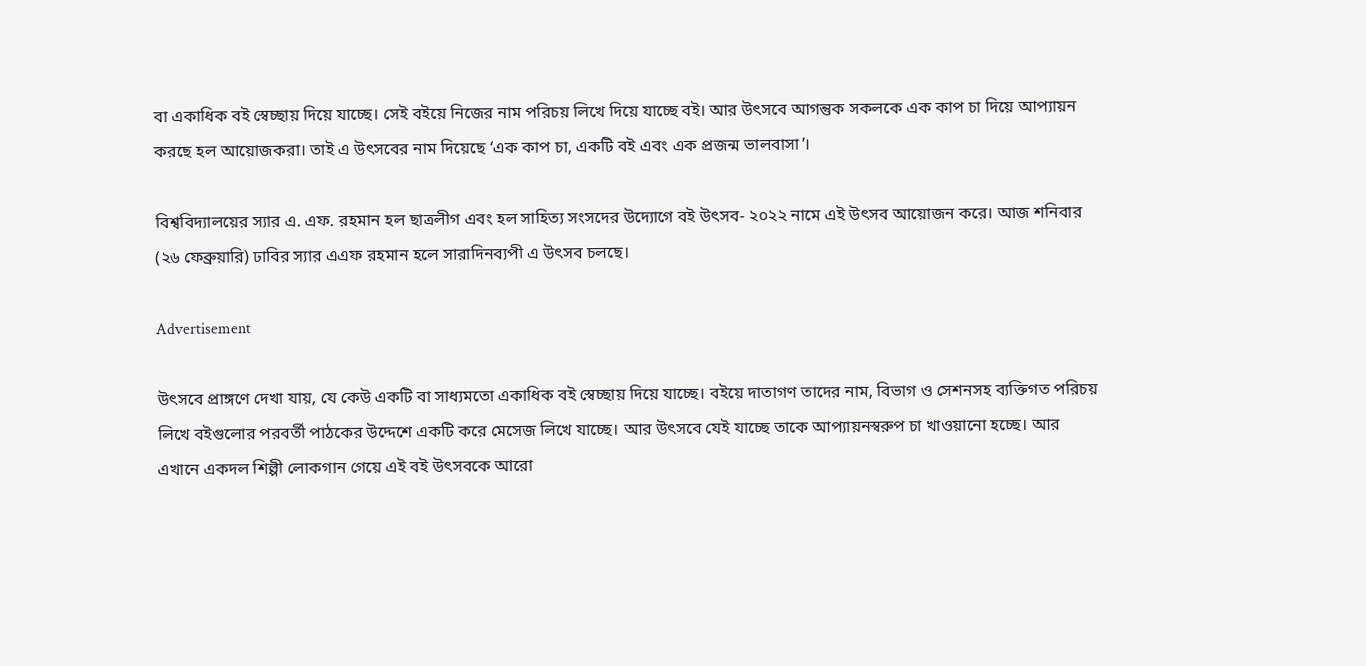বা একাধিক বই স্বেচ্ছায় দিয়ে যাচ্ছে। সেই বইয়ে নিজের নাম পরিচয় লিখে দিয়ে যাচ্ছে বই। আর উৎসবে আগন্তুক সকলকে এক কাপ চা দিয়ে আপ্যায়ন করছে হল আয়োজকরা। তাই এ উৎসবের নাম দিয়েছে ‘এক কাপ চা, একটি বই এবং এক প্রজন্ম ভালবাসা’।

বিশ্ববিদ্যালয়ের স্যার এ. এফ. রহমান হল ছাত্রলীগ এবং হল সাহিত্য সংসদের উদ্যোগে বই উৎসব- ২০২২ নামে এই উৎসব আয়োজন করে। আজ শনিবার (২৬ ফেব্রুয়ারি) ঢাবির স্যার এএফ রহমান হলে সারাদিনব্যপী এ উৎসব চলছে।

Advertisement

উৎসবে প্রাঙ্গণে দেখা যায়, যে কেউ একটি বা সাধ্যমতো একাধিক বই স্বেচ্ছায় দিয়ে যাচ্ছে। বইয়ে দাতাগণ তাদের নাম, বিভাগ ও সেশনসহ ব্যক্তিগত পরিচয় লিখে বইগুলোর পরবর্তী পাঠকের উদ্দেশে একটি করে মেসেজ লিখে যাচ্ছে। আর উৎসবে যেই যাচ্ছে তাকে আপ্যায়নস্বরুপ চা খাওয়ানো হচ্ছে। আর এখানে একদল শিল্পী লোকগান গেয়ে এই বই উৎসবকে আরো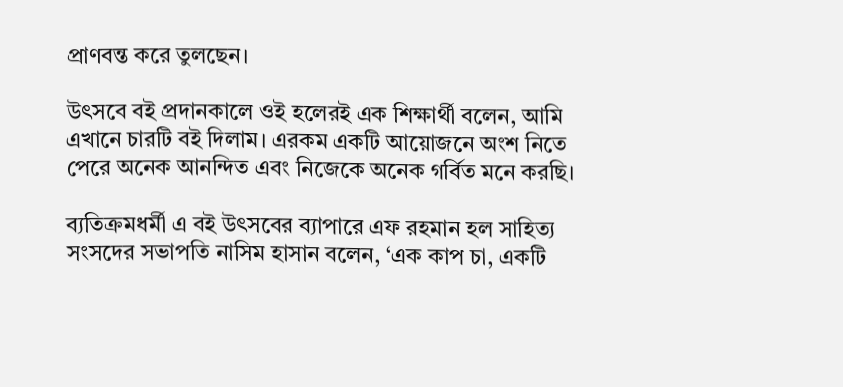প্রাণবন্ত করে তুলছেন।

উৎসবে বই প্রদানকালে ওই হলেরই এক শিক্ষার্থী বলেন, আমি এখানে চারটি বই দিলাম। এরকম একটি আয়োজনে অংশ নিতে পেরে অনেক আনন্দিত এবং নিজেকে অনেক গর্বিত মনে করছি।

ব্যতিক্রমধর্মী এ বই উৎসবের ব্যাপারে এফ রহমান হল সাহিত্য সংসদের সভাপতি নাসিম হাসান বলেন, ‘এক কাপ চা, একটি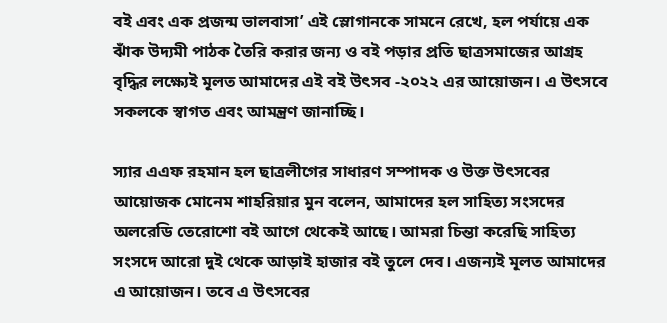বই এবং এক প্রজন্ম ভালবাসা’ এই স্লোগানকে সামনে রেখে, হল পর্যায়ে এক ঝাঁক উদ্যমী পাঠক তৈরি করার জন্য ও বই পড়ার প্রতি ছাত্রসমাজের আগ্রহ বৃদ্ধির লক্ষ্যেই মূলত আমাদের এই বই উৎসব -২০২২ এর আয়োজন। এ উৎসবে সকলকে স্বাগত এবং আমন্ত্রণ জানাচ্ছি।

স্যার এএফ রহমান হল ছাত্রলীগের সাধারণ সম্পাদক ও উক্ত উৎসবের আয়োজক মোনেম শাহরিয়ার মুন বলেন, আমাদের হল সাহিত্য সংসদের অলরেডি তেরোশো বই আগে থেকেই আছে। আমরা চিন্তা করেছি সাহিত্য সংসদে আরো দুই থেকে আড়াই হাজার বই তুলে দেব। এজন্যই মূলত আমাদের এ আয়োজন। তবে এ উৎসবের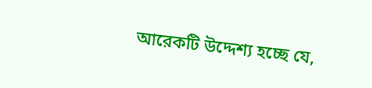আরেকটি উদ্দেশ্য হচ্ছে যে,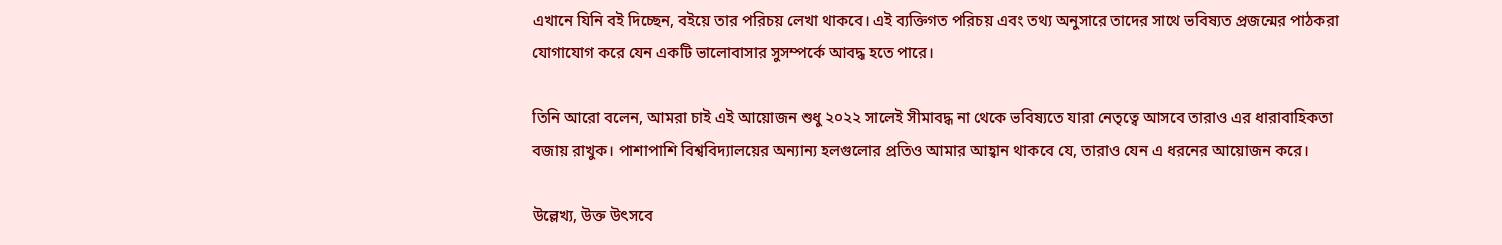এখানে যিনি বই দিচ্ছেন, বইয়ে তার পরিচয় লেখা থাকবে। এই ব্যক্তিগত পরিচয় এবং তথ্য অনুসারে তাদের সাথে ভবিষ্যত প্রজন্মের পাঠকরা যোগাযোগ করে যেন একটি ভালোবাসার সুসম্পর্কে আবদ্ধ হতে পারে।

তিনি আরো বলেন, আমরা চাই এই আয়োজন শুধু ২০২২ সালেই সীমাবদ্ধ না থেকে ভবিষ্যতে যারা নেতৃত্বে আসবে তারাও এর ধারাবাহিকতা বজায় রাখুক। পাশাপাশি বিশ্ববিদ্যালয়ের অন্যান্য হলগুলোর প্রতিও আমার আহ্বান থাকবে যে, তারাও যেন এ ধরনের আয়োজন করে।

উল্লেখ্য, উক্ত উৎসবে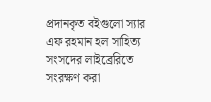প্রদানকৃত বইগুলো স্যার এফ রহমান হল সাহিত্য সংসদের লাইব্রেরিতে সংরক্ষণ করা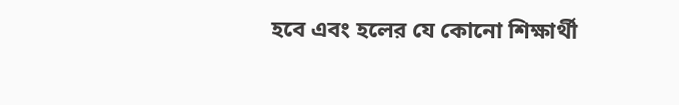হবে এবং হলের যে কোনো শিক্ষার্থী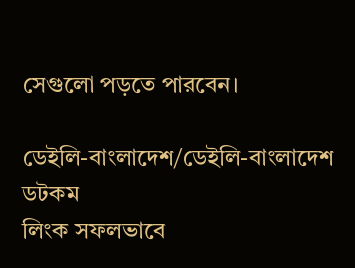সেগুলো পড়তে পারবেন।

ডেইলি-বাংলাদেশ/ডেইলি-বাংলাদেশ ডটকম
লিংক সফলভাবে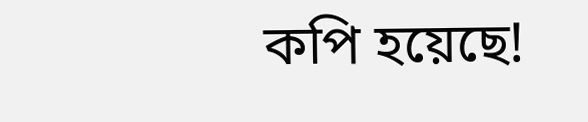কপি হয়েছে!